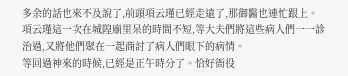多余的話也來不及說了,前頭項云瑾已經走遠了,那御醫也連忙跟上。
項云瑾這一次在城隍廟里呆的時間不短,等大夫們將這些病人們一一診治過,又將他們聚在一起商討了病人們眼下的病情。
等回過神來的時候,已經是正午時分了。恰好衙役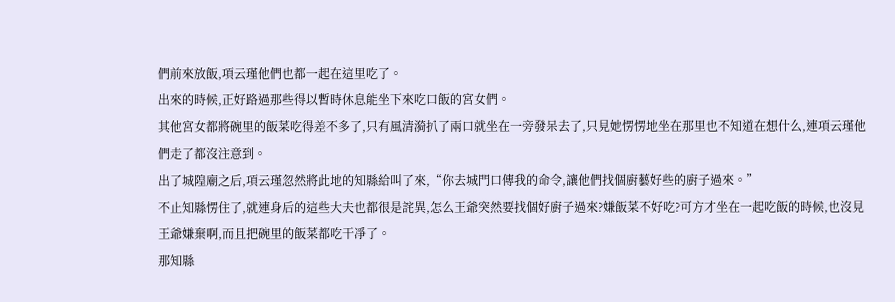們前來放飯,項云瑾他們也都一起在這里吃了。
出來的時候,正好路過那些得以暫時休息能坐下來吃口飯的宮女們。
其他宮女都將碗里的飯菜吃得差不多了,只有風清漪扒了兩口就坐在一旁發呆去了,只見她愣愣地坐在那里也不知道在想什么,連項云瑾他們走了都沒注意到。
出了城隍廟之后,項云瑾忽然將此地的知縣給叫了來,“你去城門口傳我的命令,讓他們找個廚藝好些的廚子過來。”
不止知縣愣住了,就連身后的這些大夫也都很是詫異,怎么王爺突然要找個好廚子過來?嫌飯菜不好吃?可方才坐在一起吃飯的時候,也沒見王爺嫌棄啊,而且把碗里的飯菜都吃干凈了。
那知縣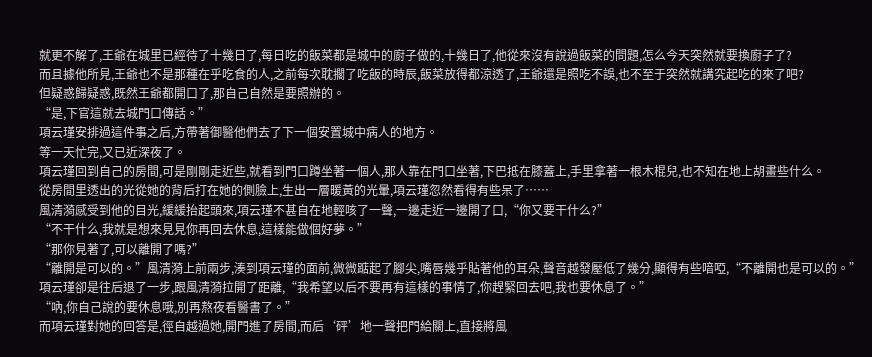就更不解了,王爺在城里已經待了十幾日了,每日吃的飯菜都是城中的廚子做的,十幾日了,他從來沒有說過飯菜的問題,怎么今天突然就要換廚子了?
而且據他所見,王爺也不是那種在乎吃食的人,之前每次耽擱了吃飯的時辰,飯菜放得都涼透了,王爺還是照吃不誤,也不至于突然就講究起吃的來了吧?
但疑惑歸疑惑,既然王爺都開口了,那自己自然是要照辦的。
“是,下官這就去城門口傳話。”
項云瑾安排過這件事之后,方帶著御醫他們去了下一個安置城中病人的地方。
等一天忙完,又已近深夜了。
項云瑾回到自己的房間,可是剛剛走近些,就看到門口蹲坐著一個人,那人靠在門口坐著,下巴抵在膝蓋上,手里拿著一根木棍兒,也不知在地上胡畫些什么。
從房間里透出的光從她的背后打在她的側臉上,生出一層暖黃的光暈,項云瑾忽然看得有些呆了……
風清漪感受到他的目光,緩緩抬起頭來,項云瑾不甚自在地輕咳了一聲,一邊走近一邊開了口,“你又要干什么?”
“不干什么,我就是想來見見你再回去休息,這樣能做個好夢。”
“那你見著了,可以離開了嗎?”
“離開是可以的。”風清漪上前兩步,湊到項云瑾的面前,微微踮起了腳尖,嘴唇幾乎貼著他的耳朵,聲音越發壓低了幾分,顯得有些喑啞,“不離開也是可以的。”
項云瑾卻是往后退了一步,跟風清漪拉開了距離,“我希望以后不要再有這樣的事情了,你趕緊回去吧,我也要休息了。”
“吶,你自己說的要休息哦,別再熬夜看醫書了。”
而項云瑾對她的回答是,徑自越過她,開門進了房間,而后‘砰’地一聲把門給關上,直接將風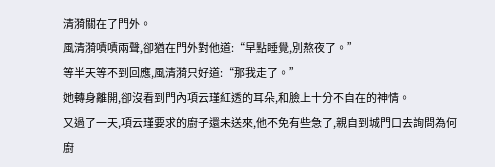清漪關在了門外。
風清漪嘖嘖兩聲,卻猶在門外對他道:“早點睡覺,別熬夜了。”
等半天等不到回應,風清漪只好道:“那我走了。”
她轉身離開,卻沒看到門內項云瑾紅透的耳朵,和臉上十分不自在的神情。
又過了一天,項云瑾要求的廚子還未送來,他不免有些急了,親自到城門口去詢問為何廚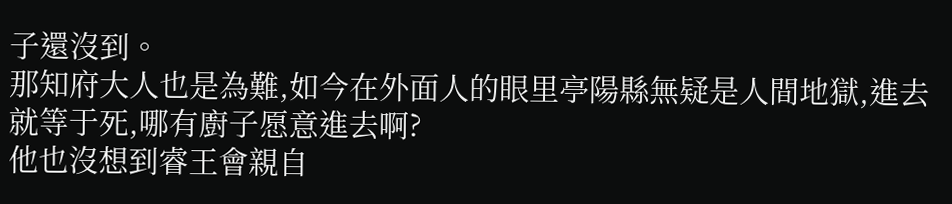子還沒到。
那知府大人也是為難,如今在外面人的眼里亭陽縣無疑是人間地獄,進去就等于死,哪有廚子愿意進去啊?
他也沒想到睿王會親自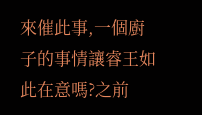來催此事,一個廚子的事情讓睿王如此在意嗎?之前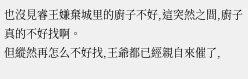也沒見睿王嫌棄城里的廚子不好,這突然之間,廚子真的不好找啊。
但縱然再怎么不好找,王爺都已經親自來催了,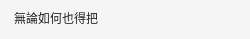無論如何也得把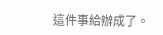這件事給辦成了。